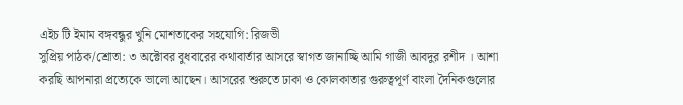এইচ টি ইমাম বঙ্গবন্ধুর খুনি মোশতাকের সহযোগি: রিজভী
সুপ্রিয় পাঠক/শ্রোতা: ৩ অক্টোবর বুধবারের কথাবার্তার আসরে স্বাগত জানাচ্ছি আমি গাজী আবদুর রশীদ । আশা করছি আপনারা প্রত্যেকে ভালো আছেন। আসরের শুরুতে ঢাকা ও কোলকাতার গুরুত্বপূর্ণ বাংলা দৈনিকগুলোর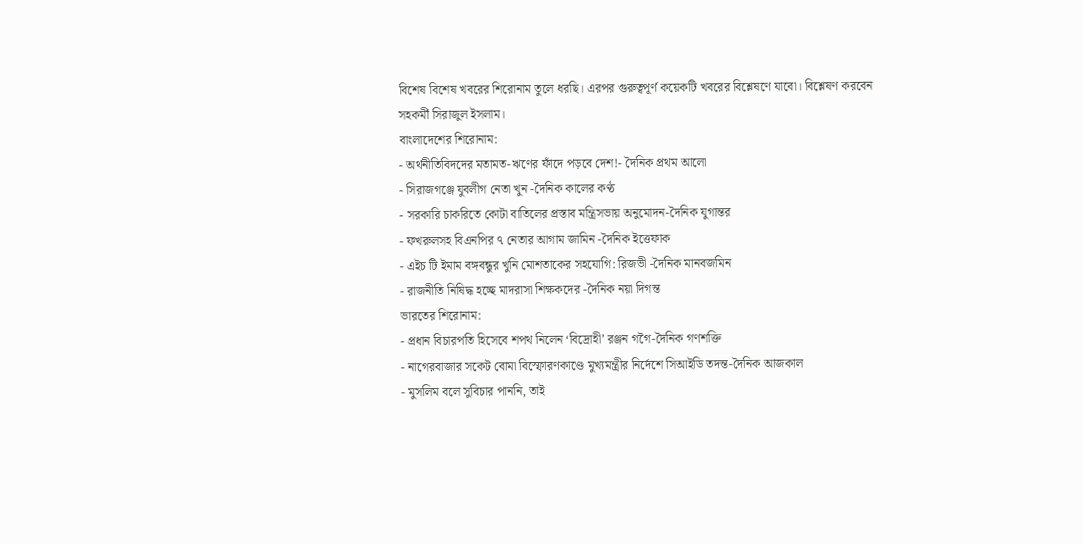বিশেষ বিশেষ খবরের শিরোনাম তুলে ধরছি। এরপর গুরুত্বপূর্ণ কয়েকটি খবরের বিশ্লেষণে যাবো। বিশ্লেষণ করবেন সহকর্মী সিরাজুল ইসলাম।
বাংলাদেশের শিরোনাম:
- অর্থনীতিবিদদের মতামত-ঋণের ফাঁদে পড়বে দেশ!- দৈনিক প্রথম আলো
- সিরাজগঞ্জে যুবলীগ নেতা খুন -দৈনিক কালের কণ্ঠ
- সরকারি চাকরিতে কোটা বাতিলের প্রস্তাব মন্ত্রিসভায় অনুমোদন-দৈনিক যুগান্তর
- ফখরুলসহ বিএনপির ৭ নেতার আগাম জামিন -দৈনিক ইত্তেফাক
- এইচ টি ইমাম বঙ্গবন্ধুর খুনি মোশতাকের সহযোগি: রিজভী -দৈনিক মানবজমিন
- রাজনীতি নিষিদ্ধ হচ্ছে মাদরাসা শিক্ষকদের -দৈনিক নয়া দিগন্ত
ভারতের শিরোনাম:
- প্রধান বিচারপতি হিসেবে শপথ নিলেন ‘বিদ্রোহী’ রঞ্জন গগৈ-দৈনিক গণশক্তি
- নাগেরবাজার সকেট বোমা বিস্ফোরণকাণ্ডে মুখ্যমন্ত্রীর নির্দেশে সিআইডি তদন্ত-দৈনিক আজকাল
- মুসলিম বলে সুবিচার পাননি, তাই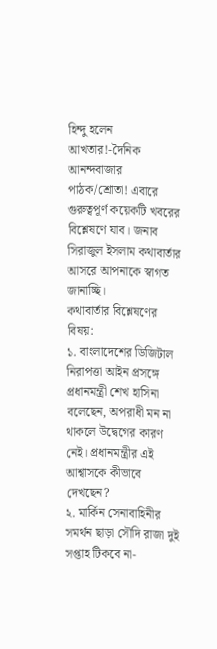হিন্দু হলেন আখতার!-দৈনিক আনন্দবাজার
পাঠক/শ্রোতা! এবারে গুরুত্বপূর্ণ কয়েকটি খবরের বিশ্লেষণে যাব। জনাব সিরাজুল ইসলাম কথাবার্তার আসরে আপনাকে স্বাগত জানাচ্ছি।
কথাবার্তার বিশ্লেষণের বিষয়:
১. বাংলাদেশের ডিজিটাল নিরাপত্তা আইন প্রসঙ্গে প্রধানমন্ত্রী শেখ হাসিনা বলেছেন, অপরাধী মন না থাকলে উদ্বেগের কারণ নেই। প্রধানমন্ত্রীর এই আশ্বাসকে কীভাবে দেখছেন?
২. মার্কিন সেনাবাহিনীর সমর্থন ছাড়া সৌদি রাজা দুই সপ্তাহ টিকবে না-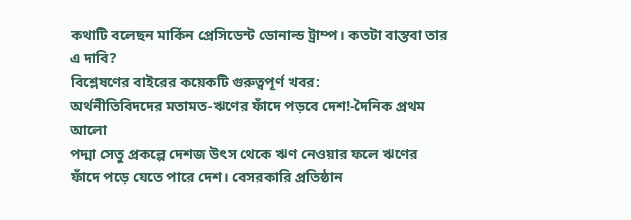কথাটি বলেছন মার্কিন প্রেসিডেন্ট ডোনাল্ড ট্রাম্প। কতটা বাস্তবা তার এ দাবি?
বিশ্লেষণের বাইরের কয়েকটি গুরুত্বপূর্ণ খবর:
অর্থনীতিবিদদের মতামত-ঋণের ফাঁদে পড়বে দেশ!-দৈনিক প্রথম আলো
পদ্মা সেতু প্রকল্পে দেশজ উৎস থেকে ঋণ নেওয়ার ফলে ঋণের ফাঁদে পড়ে যেতে পারে দেশ। বেসরকারি প্রতিষ্ঠান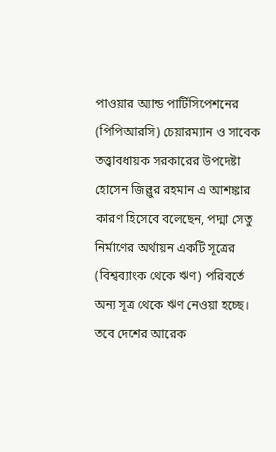পাওয়ার অ্যান্ড পার্টিসিপেশনের (পিপিআরসি) চেয়ারম্যান ও সাবেক তত্ত্বাবধায়ক সরকারের উপদেষ্টা হোসেন জিল্লুর রহমান এ আশঙ্কার কারণ হিসেবে বলেছেন, পদ্মা সেতু নির্মাণের অর্থায়ন একটি সূত্রের (বিশ্বব্যাংক থেকে ঋণ) পরিবর্তে অন্য সূত্র থেকে ঋণ নেওয়া হচ্ছে।
তবে দেশের আরেক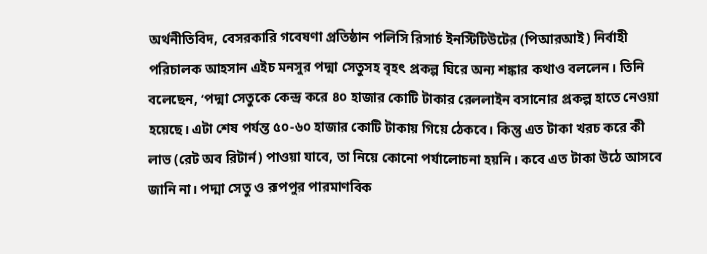অর্থনীতিবিদ, বেসরকারি গবেষণা প্রতিষ্ঠান পলিসি রিসার্চ ইনস্টিটিউটের (পিআরআই) নির্বাহী পরিচালক আহসান এইচ মনসুর পদ্মা সেতুসহ বৃহৎ প্রকল্প ঘিরে অন্য শঙ্কার কথাও বললেন। তিনি বলেছেন, ‘পদ্মা সেতুকে কেন্দ্র করে ৪০ হাজার কোটি টাকার রেললাইন বসানোর প্রকল্প হাতে নেওয়া হয়েছে। এটা শেষ পর্যন্ত ৫০-৬০ হাজার কোটি টাকায় গিয়ে ঠেকবে। কিন্তু এত টাকা খরচ করে কী লাভ (রেট অব রিটার্ন) পাওয়া যাবে, তা নিয়ে কোনো পর্যালোচনা হয়নি। কবে এত টাকা উঠে আসবে জানি না। পদ্মা সেতু ও রূপপুর পারমাণবিক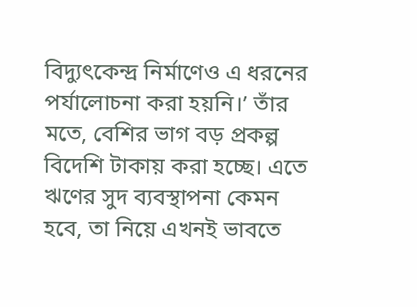বিদ্যুৎকেন্দ্র নির্মাণেও এ ধরনের পর্যালোচনা করা হয়নি।’ তাঁর মতে, বেশির ভাগ বড় প্রকল্প বিদেশি টাকায় করা হচ্ছে। এতে ঋণের সুদ ব্যবস্থাপনা কেমন হবে, তা নিয়ে এখনই ভাবতে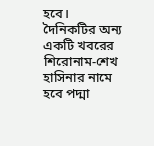হবে।
দৈনিকটির অন্য একটি খবরের শিরোনাম-শেখ হাসিনার নামে হবে পদ্মা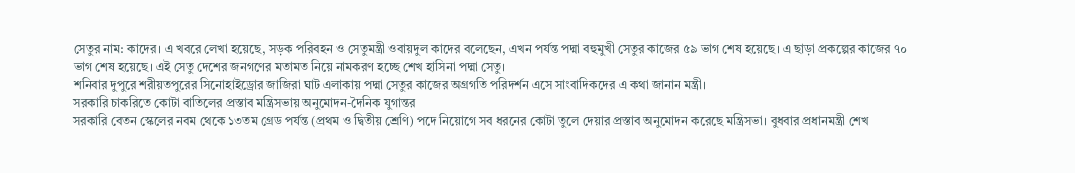সেতুর নাম: কাদের। এ খবরে লেখা হয়েছে, সড়ক পরিবহন ও সেতুমন্ত্রী ওবায়দুল কাদের বলেছেন, এখন পর্যন্ত পদ্মা বহুমুখী সেতুর কাজের ৫৯ ভাগ শেষ হয়েছে। এ ছাড়া প্রকল্পের কাজের ৭০ ভাগ শেষ হয়েছে। এই সেতু দেশের জনগণের মতামত নিয়ে নামকরণ হচ্ছে শেখ হাসিনা পদ্মা সেতু।
শনিবার দুপুরে শরীয়তপুরের সিনোহাইড্রোর জাজিরা ঘাট এলাকায় পদ্মা সেতুর কাজের অগ্রগতি পরিদর্শন এসে সাংবাদিকদের এ কথা জানান মন্ত্রী।
সরকারি চাকরিতে কোটা বাতিলের প্রস্তাব মন্ত্রিসভায় অনুমোদন-দৈনিক যুগান্তর
সরকারি বেতন স্কেলের নবম থেকে ১৩তম গ্রেড পর্যন্ত (প্রথম ও দ্বিতীয় শ্রেণি) পদে নিয়োগে সব ধরনের কোটা তুলে দেয়ার প্রস্তাব অনুমোদন করেছে মন্ত্রিসভা। বুধবার প্রধানমন্ত্রী শেখ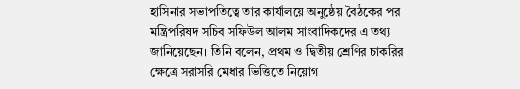হাসিনার সভাপতিত্বে তার কার্যালয়ে অনুষ্ঠেয় বৈঠকের পর মন্ত্রিপরিষদ সচিব সফিউল আলম সাংবাদিকদের এ তথ্য জানিয়েছেন। তিনি বলেন, প্রথম ও দ্বিতীয় শ্রেণির চাকরির ক্ষেত্রে সরাসরি মেধার ভিত্তিতে নিয়োগ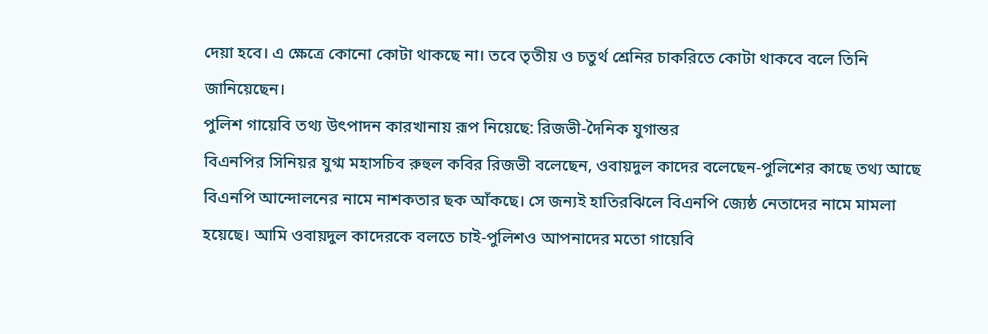দেয়া হবে। এ ক্ষেত্রে কোনো কোটা থাকছে না। তবে তৃতীয় ও চতুর্থ শ্রেনির চাকরিতে কোটা থাকবে বলে তিনি জানিয়েছেন।
পুলিশ গায়েবি তথ্য উৎপাদন কারখানায় রূপ নিয়েছে: রিজভী-দৈনিক যুগান্তর
বিএনপির সিনিয়র যুগ্ম মহাসচিব রুহুল কবির রিজভী বলেছেন, ওবায়দুল কাদের বলেছেন-পুলিশের কাছে তথ্য আছে বিএনপি আন্দোলনের নামে নাশকতার ছক আঁকছে। সে জন্যই হাতিরঝিলে বিএনপি জ্যেষ্ঠ নেতাদের নামে মামলা হয়েছে। আমি ওবায়দুল কাদেরকে বলতে চাই-পুলিশও আপনাদের মতো গায়েবি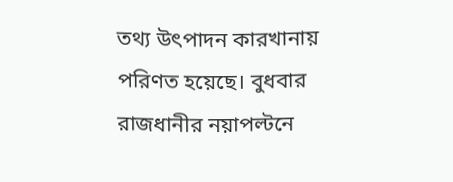তথ্য উৎপাদন কারখানায় পরিণত হয়েছে। বুধবার রাজধানীর নয়াপল্টনে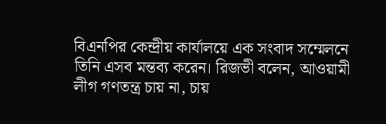বিএনপির কেন্দ্রীয় কার্যালয়ে এক সংবাদ সম্মেলনে তিনি এসব মন্তব্য করেন। রিজভী বলেন, আওয়ামী লীগ গণতন্ত্র চায় না, চায়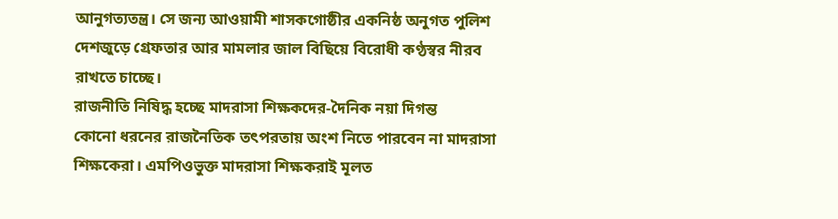আনুগত্যতন্ত্র। সে জন্য আওয়ামী শাসকগোষ্ঠীর একনিষ্ঠ অনুগত পুলিশ দেশজুড়ে গ্রেফতার আর মামলার জাল বিছিয়ে বিরোধী কণ্ঠস্বর নীরব রাখতে চাচ্ছে।
রাজনীতি নিষিদ্ধ হচ্ছে মাদরাসা শিক্ষকদের-দৈনিক নয়া দিগন্ত
কোনো ধরনের রাজনৈতিক তৎপরতায় অংশ নিতে পারবেন না মাদরাসা শিক্ষকেরা। এমপিওভুক্ত মাদরাসা শিক্ষকরাই মূলত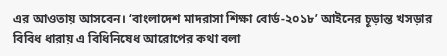এর আওতায় আসবেন। ‘বাংলাদেশ মাদরাসা শিক্ষা বোর্ড-২০১৮’ আইনের চূড়ান্ত খসড়ার বিবিধ ধারায় এ বিধিনিষেধ আরোপের কথা বলা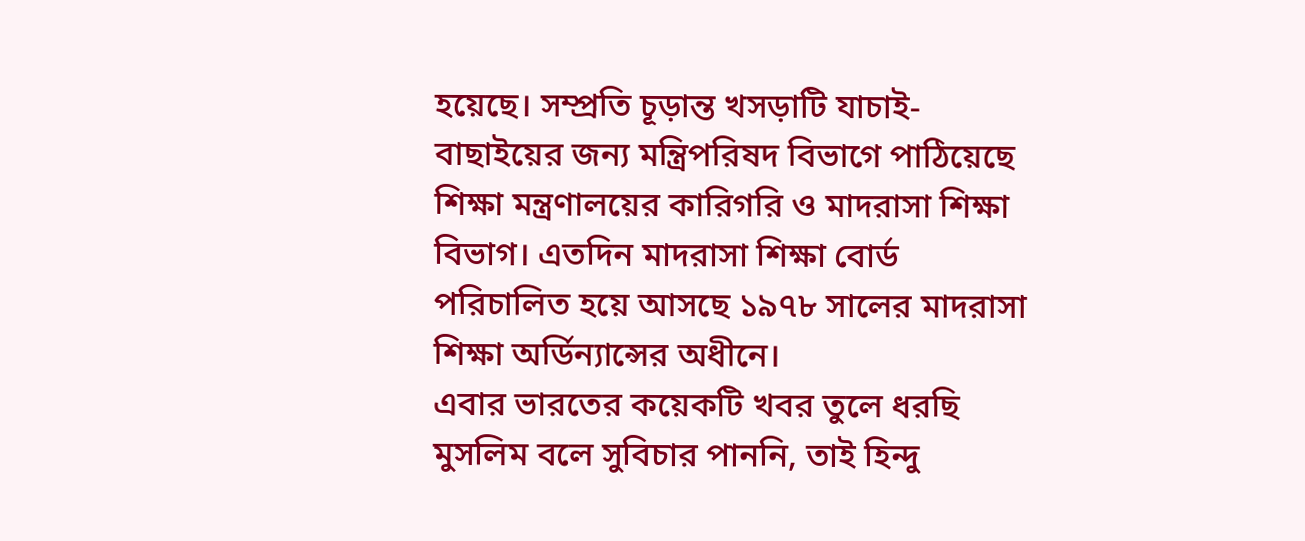হয়েছে। সম্প্রতি চূড়ান্ত খসড়াটি যাচাই-বাছাইয়ের জন্য মন্ত্রিপরিষদ বিভাগে পাঠিয়েছে শিক্ষা মন্ত্রণালয়ের কারিগরি ও মাদরাসা শিক্ষা বিভাগ। এতদিন মাদরাসা শিক্ষা বোর্ড পরিচালিত হয়ে আসছে ১৯৭৮ সালের মাদরাসা শিক্ষা অর্ডিন্যান্সের অধীনে।
এবার ভারতের কয়েকটি খবর তুলে ধরছি
মুসলিম বলে সুবিচার পাননি, তাই হিন্দু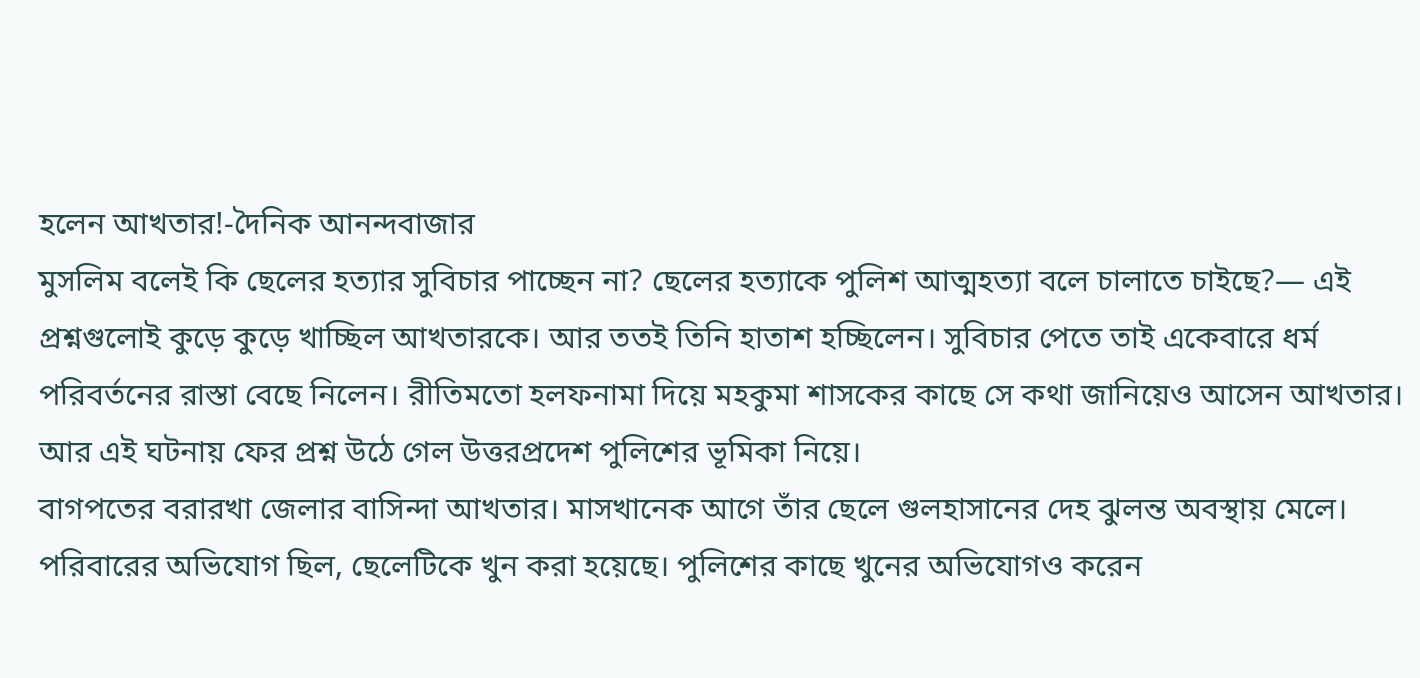হলেন আখতার!-দৈনিক আনন্দবাজার
মুসলিম বলেই কি ছেলের হত্যার সুবিচার পাচ্ছেন না? ছেলের হত্যাকে পুলিশ আত্মহত্যা বলে চালাতে চাইছে?— এই প্রশ্নগুলোই কুড়ে কুড়ে খাচ্ছিল আখতারকে। আর ততই তিনি হাতাশ হচ্ছিলেন। সুবিচার পেতে তাই একেবারে ধর্ম পরিবর্তনের রাস্তা বেছে নিলেন। রীতিমতো হলফনামা দিয়ে মহকুমা শাসকের কাছে সে কথা জানিয়েও আসেন আখতার। আর এই ঘটনায় ফের প্রশ্ন উঠে গেল উত্তরপ্রদেশ পুলিশের ভূমিকা নিয়ে।
বাগপতের বরারখা জেলার বাসিন্দা আখতার। মাসখানেক আগে তাঁর ছেলে গুলহাসানের দেহ ঝুলন্ত অবস্থায় মেলে। পরিবারের অভিযোগ ছিল, ছেলেটিকে খুন করা হয়েছে। পুলিশের কাছে খুনের অভিযোগও করেন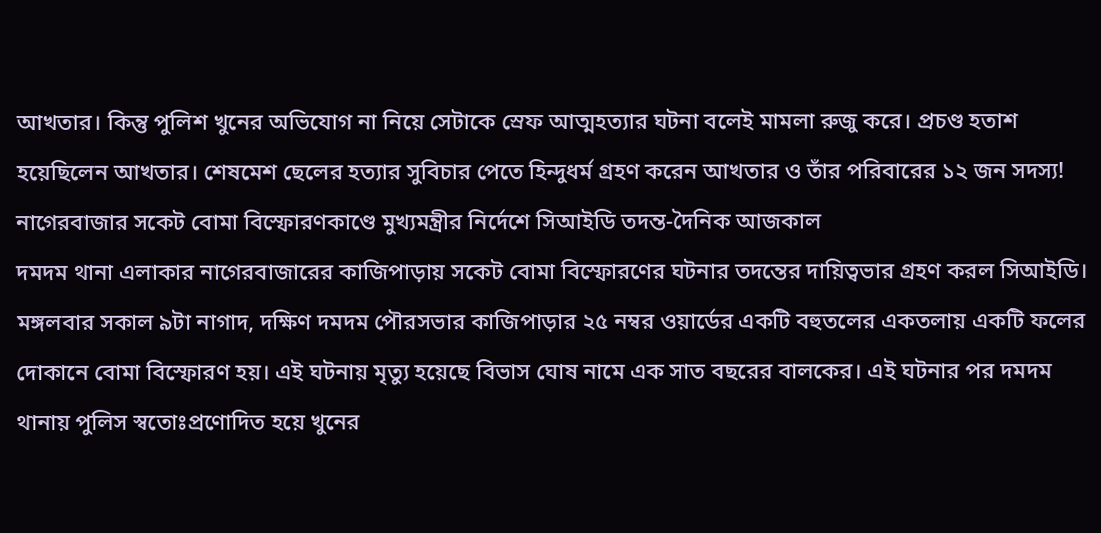আখতার। কিন্তু পুলিশ খুনের অভিযোগ না নিয়ে সেটাকে স্রেফ আত্মহত্যার ঘটনা বলেই মামলা রুজু করে। প্রচণ্ড হতাশ হয়েছিলেন আখতার। শেষমেশ ছেলের হত্যার সুবিচার পেতে হিন্দুধর্ম গ্রহণ করেন আখতার ও তাঁর পরিবারের ১২ জন সদস্য!
নাগেরবাজার সকেট বোমা বিস্ফোরণকাণ্ডে মুখ্যমন্ত্রীর নির্দেশে সিআইডি তদন্ত-দৈনিক আজকাল
দমদম থানা এলাকার নাগেরবাজারের কাজিপাড়ায় সকেট বোমা বিস্ফোরণের ঘটনার তদন্তের দায়িত্বভার গ্রহণ করল সিআইডি। মঙ্গলবার সকাল ৯টা নাগাদ, দক্ষিণ দমদম পৌরসভার কাজিপাড়ার ২৫ নম্বর ওয়ার্ডের একটি বহুতলের একতলায় একটি ফলের দোকানে বোমা বিস্ফোরণ হয়। এই ঘটনায় মৃত্যু হয়েছে বিভাস ঘোষ নামে এক সাত বছরের বালকের। এই ঘটনার পর দমদম থানায় পুলিস স্বতোঃপ্রণোদিত হয়ে খুনের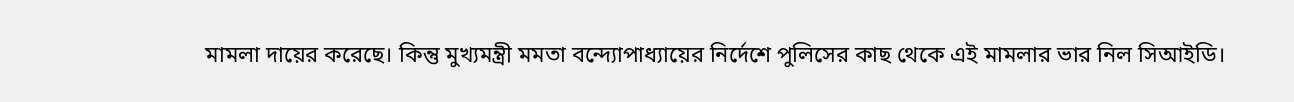মামলা দায়ের করেছে। কিন্তু মুখ্যমন্ত্রী মমতা বন্দ্যোপাধ্যায়ের নির্দেশে পুলিসের কাছ থেকে এই মামলার ভার নিল সিআইডি।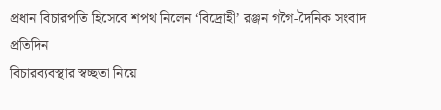প্রধান বিচারপতি হিসেবে শপথ নিলেন ‘বিদ্রোহী’ রঞ্জন গগৈ-দৈনিক সংবাদ প্রতিদিন
বিচারব্যবস্থার স্বচ্ছতা নিয়ে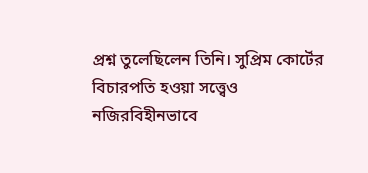প্রশ্ন তুলেছিলেন তিনি। সুপ্রিম কোর্টের বিচারপতি হওয়া সত্ত্বেও নজিরবিহীনভাবে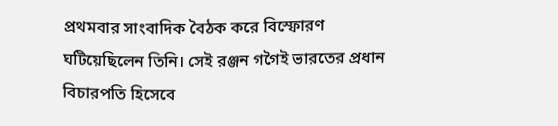প্রথমবার সাংবাদিক বৈঠক করে বিস্ফোরণ ঘটিয়েছিলেন তিনি। সেই রঞ্জন গগৈই ভারতের প্রধান বিচারপতি হিসেবে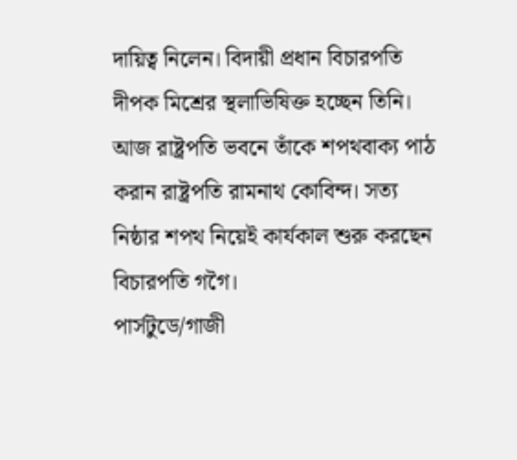দায়িত্ব নিলেন। বিদায়ী প্রধান বিচারপতি দীপক মিশ্রের স্থলাভিষিক্ত হচ্ছেন তিনি। আজ রাষ্ট্রপতি ভবনে তাঁকে শপথবাক্য পাঠ করান রাষ্ট্রপতি রামনাথ কোবিন্দ। সত্য নিষ্ঠার শপথ নিয়েই কার্যকাল শুরু করছেন বিচারপতি গগৈ।
পার্সটুডে/গাজী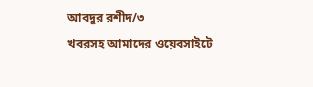আবদুর রশীদ/৩
খবরসহ আমাদের ওয়েবসাইটে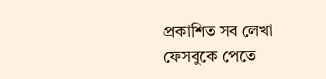প্রকাশিত সব লেখা ফেসবুকে পেতে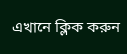এখানে ক্লিক করুন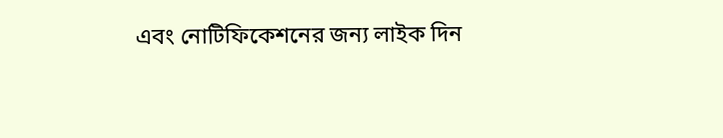এবং নোটিফিকেশনের জন্য লাইক দিন